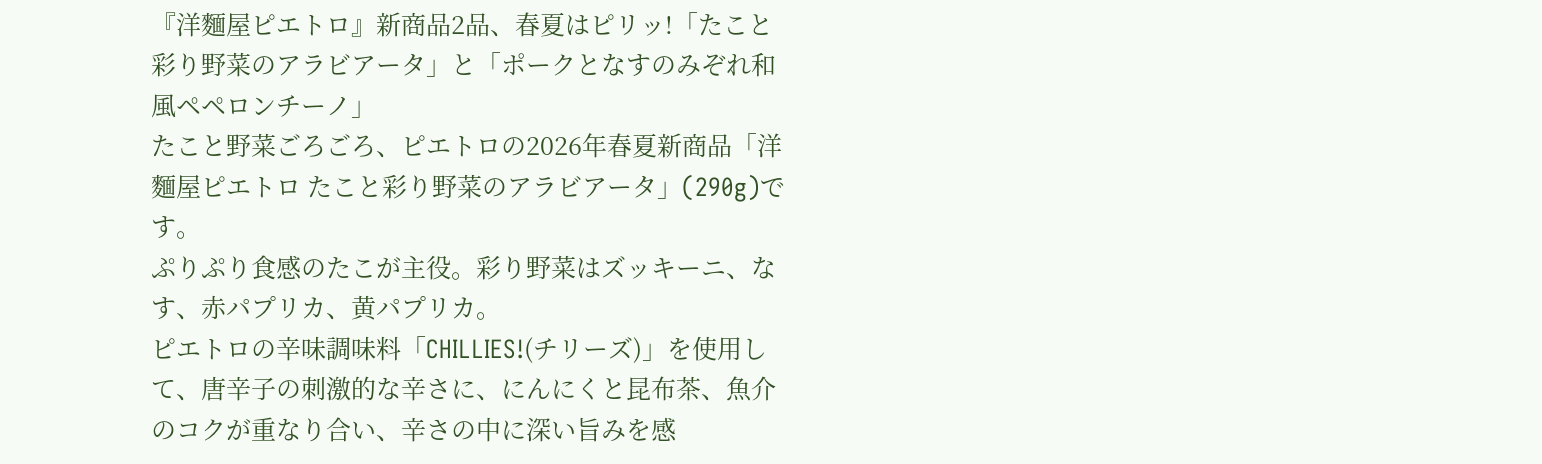『洋麵屋ピエトロ』新商品2品、春夏はピリッ!「たこと彩り野菜のアラビアータ」と「ポークとなすのみぞれ和風ペペロンチーノ」
たこと野菜ごろごろ、ピエトロの2026年春夏新商品「洋麵屋ピエトロ たこと彩り野菜のアラビアータ」(290g)です。
ぷりぷり食感のたこが主役。彩り野菜はズッキーニ、なす、赤パプリカ、黄パプリカ。
ピエトロの辛味調味料「CHILLIES!(チリーズ)」を使用して、唐辛子の刺激的な辛さに、にんにくと昆布茶、魚介のコクが重なり合い、辛さの中に深い旨みを感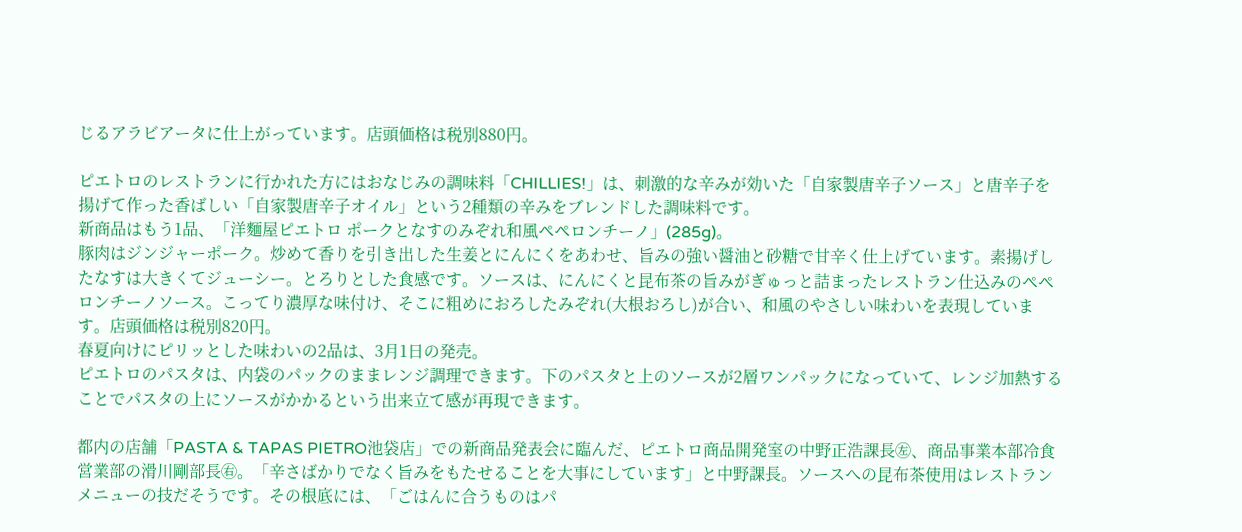じるアラビアータに仕上がっています。店頭価格は税別880円。

ピエトロのレストランに行かれた方にはおなじみの調味料「CHILLIES!」は、刺激的な辛みが効いた「自家製唐辛子ソース」と唐辛子を揚げて作った香ばしい「自家製唐辛子オイル」という2種類の辛みをブレンドした調味料です。
新商品はもう1品、「洋麵屋ピエトロ ポークとなすのみぞれ和風ペペロンチーノ」(285g)。
豚肉はジンジャーポーク。炒めて香りを引き出した生姜とにんにくをあわせ、旨みの強い醤油と砂糖で甘辛く仕上げています。素揚げしたなすは大きくてジューシー。とろりとした食感です。ソースは、にんにくと昆布茶の旨みがぎゅっと詰まったレストラン仕込みのペペロンチーノソース。こってり濃厚な味付け、そこに粗めにおろしたみぞれ(大根おろし)が合い、和風のやさしい味わいを表現しています。店頭価格は税別820円。
春夏向けにピリッとした味わいの2品は、3月1日の発売。
ピエトロのパスタは、内袋のパックのままレンジ調理できます。下のパスタと上のソースが2層ワンパックになっていて、レンジ加熱することでパスタの上にソースがかかるという出来立て感が再現できます。

都内の店舗「PASTA & TAPAS PIETRO池袋店」での新商品発表会に臨んだ、ピエトロ商品開発室の中野正浩課長㊧、商品事業本部冷食営業部の滑川剛部長㊨。「辛さばかりでなく旨みをもたせることを大事にしています」と中野課長。ソースへの昆布茶使用はレストランメニューの技だそうです。その根底には、「ごはんに合うものはパ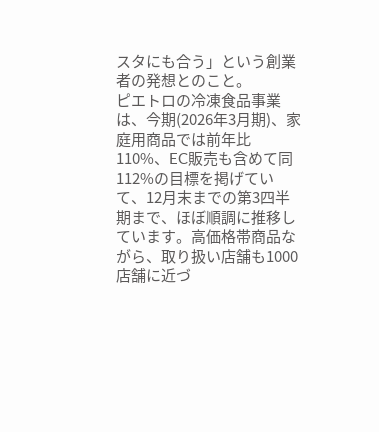スタにも合う」という創業者の発想とのこと。
ピエトロの冷凍食品事業は、今期(2026年3月期)、家庭用商品では前年比110%、EC販売も含めて同112%の目標を掲げていて、12月末までの第3四半期まで、ほぼ順調に推移しています。高価格帯商品ながら、取り扱い店舗も1000店舗に近づ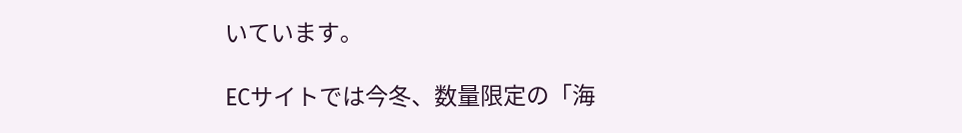いています。

ECサイトでは今冬、数量限定の「海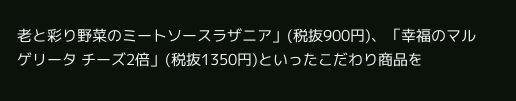老と彩り野菜のミートソースラザニア」(税抜900円)、「幸福のマルゲリータ チーズ2倍」(税抜1350円)といったこだわり商品を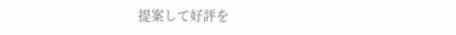提案して好評を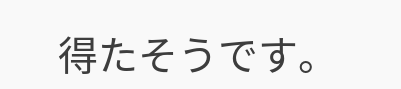得たそうです。